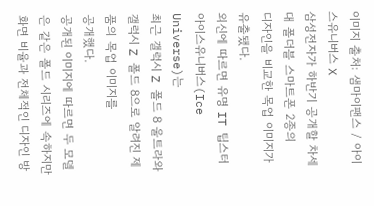이미지 출처: 샘마이팬스 / 아이스유니버스 X
삼성전자가 하반기 공개할 차세대 폴더블 스마트폰 2종의
디자인을 비교한 목업 이미지가 유출됐다.
외신에 따르면 유명 IT 팁스터 아이스유니버스(Ice Universe)는
최근 갤럭시 Z 폴드 8 울트라와 갤럭시 Z 폴드 8으로 알려진 제품의 목업 이미지를
공개했다.
공개된 이미지에 따르면 두 모델은 같은 폴드 시리즈에 속하지만
화면 비율과 전체적인 디자인 방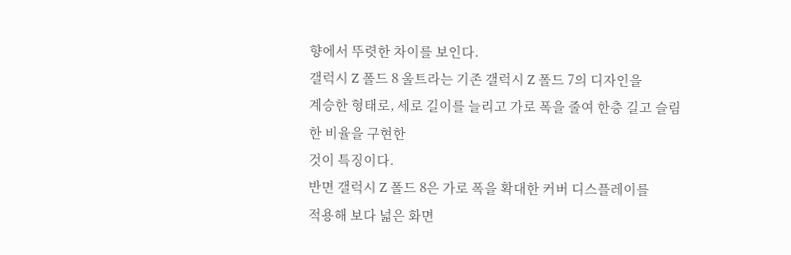향에서 뚜렷한 차이를 보인다.
갤럭시 Z 폴드 8 울트라는 기존 갤럭시 Z 폴드 7의 디자인을
계승한 형태로, 세로 길이를 늘리고 가로 폭을 줄여 한층 길고 슬림한 비율을 구현한
것이 특징이다.
반면 갤럭시 Z 폴드 8은 가로 폭을 확대한 커버 디스플레이를
적용해 보다 넓은 화면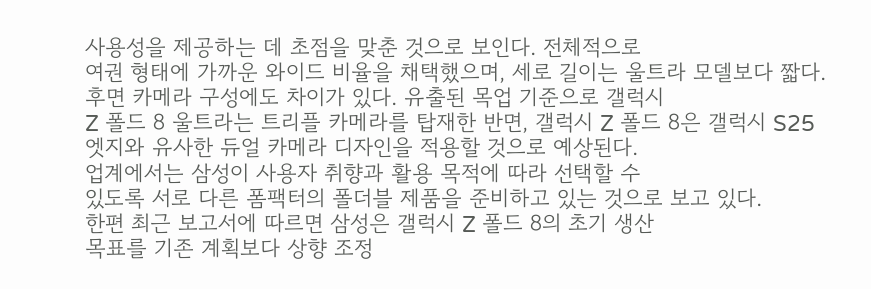사용성을 제공하는 데 초점을 맞춘 것으로 보인다. 전체적으로
여권 형태에 가까운 와이드 비율을 채택했으며, 세로 길이는 울트라 모델보다 짧다.
후면 카메라 구성에도 차이가 있다. 유출된 목업 기준으로 갤럭시
Z 폴드 8 울트라는 트리플 카메라를 탑재한 반면, 갤럭시 Z 폴드 8은 갤럭시 S25
엣지와 유사한 듀얼 카메라 디자인을 적용할 것으로 예상된다.
업계에서는 삼성이 사용자 취향과 활용 목적에 따라 선택할 수
있도록 서로 다른 폼팩터의 폴더블 제품을 준비하고 있는 것으로 보고 있다.
한편 최근 보고서에 따르면 삼성은 갤럭시 Z 폴드 8의 초기 생산
목표를 기존 계획보다 상향 조정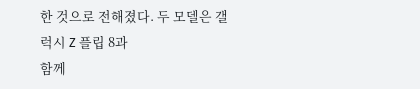한 것으로 전해졌다. 두 모델은 갤럭시 Z 플립 8과
함께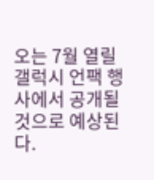오는 7월 열릴 갤럭시 언팩 행사에서 공개될 것으로 예상된다.